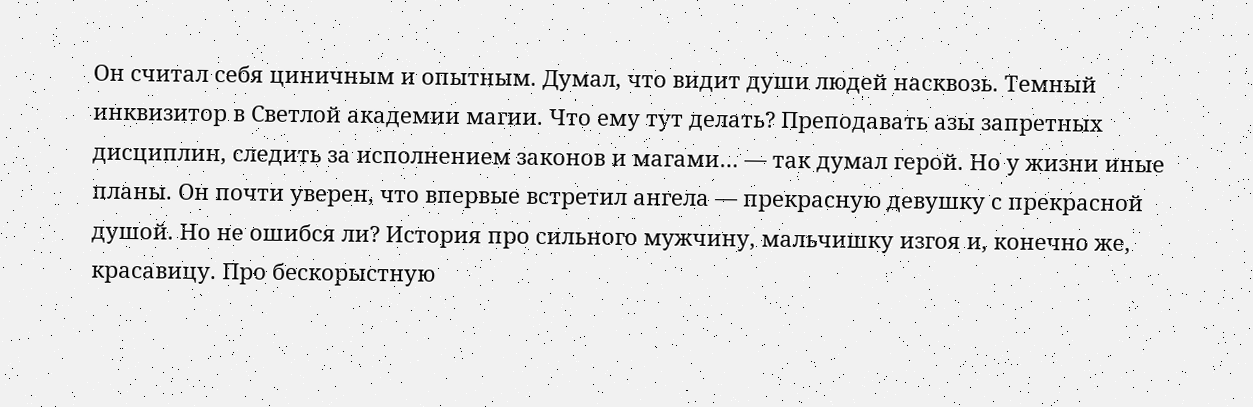Он считал себя циничным и опытным. Думал, что видит души людей насквозь. Темный инквизитор в Светлой академии магии. Что ему тут делать? Преподавать азы запретных дисциплин, следить за исполнением законов и магами… — так думал герой. Но у жизни иные планы. Он почти уверен, что впервые встретил ангела — прекрасную девушку с прекрасной душой. Но не ошибся ли? История про сильного мужчину, мальчишку изгоя и, конечно же, красавицу. Про бескорыстную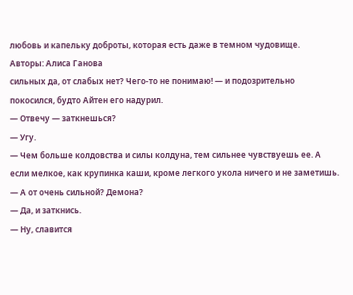любовь и капельку доброты, которая есть даже в темном чудовище.
Авторы: Алиса Ганова
сильных да, от слабых нет? Чего-то не понимаю! — и подозрительно покосился, будто Айтен его надурил.
— Отвечу — заткнешься?
— Угу.
— Чем больше колдовства и силы колдуна, тем сильнее чувствуешь ее. А если мелкое, как крупинка каши, кроме легкого укола ничего и не заметишь.
— А от очень сильной? Демона?
— Да, и заткнись.
— Ну, славится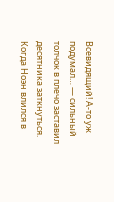Всевидящий! A-то уж подумал… — сильный толчок в плечо заставил десятника заткнуться.
Когда Ноэн влился в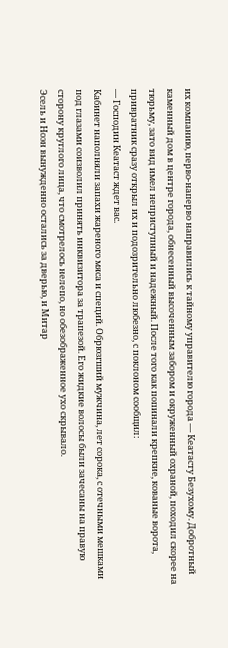их компанию, перво-наперво направились к тайному управителю города — Кеатасту Безухому. Добротный каменный дом в центре города, обнесенный высоченным забором и окруженный охраной, походил скорее на тюрьму, зато вид имел неприступный и надежный. После того как попинали крепкие, кованые ворота, привратник сразу открыл их и подозрительно любезно, с поклоном сообщил:
— Господин Кеатаст ждет вас.
Кабинет наполняли запахи жареного мяса и специй. Обрюзгший мужчина, лет сорока, с отечными мешками под глазами соизволил принять инквизитора за трапезой. Его жидкие волосы были зачесаны на правую сторону круглого лица, что смотрелось нелепо, но обезображенное ухо скрывало.
Эсель и Ноэн вынужденно остались за дверью, и Митар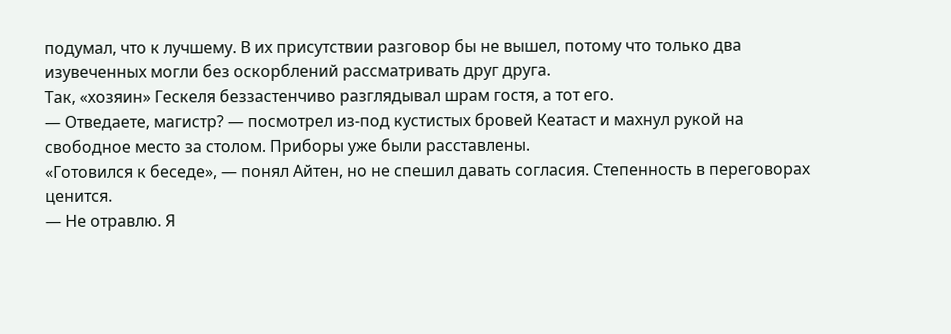подумал, что к лучшему. В их присутствии разговор бы не вышел, потому что только два изувеченных могли без оскорблений рассматривать друг друга.
Так, «хозяин» Гескеля беззастенчиво разглядывал шрам гостя, а тот его.
— Отведаете, магистр? — посмотрел из-под кустистых бровей Кеатаст и махнул рукой на свободное место за столом. Приборы уже были расставлены.
«Готовился к беседе», — понял Айтен, но не спешил давать согласия. Степенность в переговорах ценится.
— Не отравлю. Я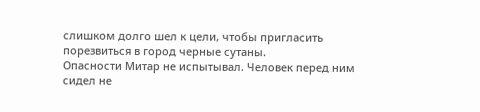слишком долго шел к цели, чтобы пригласить порезвиться в город черные сутаны.
Опасности Митар не испытывал. Человек перед ним сидел не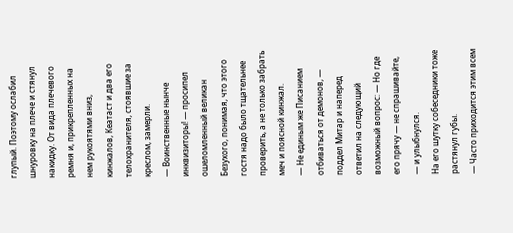глупый. Поэтому ослабил шнуровку на плече и стянул накидку. От вида плечевого ремня и, прикрепленных на нем рукоятями вниз, кинжалов, Кеатаст и два его телохранителя, стоявшие за креслом, замерли.
— Воинственные нынче инквизиторы! — просипел ошеломленный великан Безухого, понимая, что этого гостя надо было тщательнее проверить, а не только забрать меч и поясной кинжал.
— Не единым же Писанием отбиваться от демонов, — поддел Митар и наперед ответил на следующий возможный вопрос: — Но где его прячу — не спрашивайте, — и улыбнулся.
На его шутку собеседники тоже растянул губы.
— Часто приходится этим всем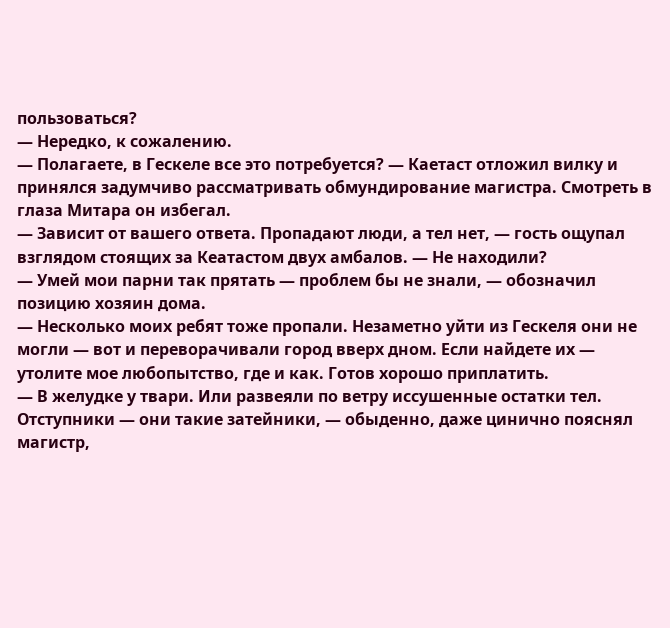пользоваться?
— Нередко, к сожалению.
— Полагаете, в Гескеле все это потребуется? — Каетаст отложил вилку и принялся задумчиво рассматривать обмундирование магистра. Смотреть в глаза Митара он избегал.
— Зависит от вашего ответа. Пропадают люди, а тел нет, — гость ощупал взглядом стоящих за Кеатастом двух амбалов. — Не находили?
— Умей мои парни так прятать — проблем бы не знали, — обозначил позицию хозяин дома.
— Несколько моих ребят тоже пропали. Незаметно уйти из Гескеля они не могли — вот и переворачивали город вверх дном. Если найдете их — утолите мое любопытство, где и как. Готов хорошо приплатить.
— В желудке у твари. Или развеяли по ветру иссушенные остатки тел. Отступники — они такие затейники, — обыденно, даже цинично пояснял магистр,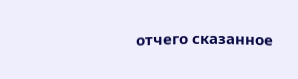отчего сказанное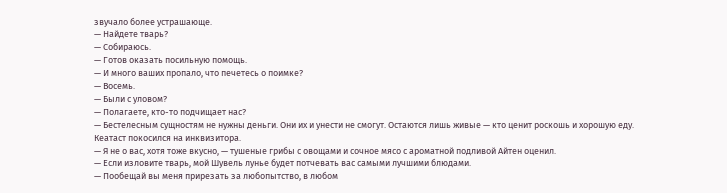звучало более устрашающе.
— Найдете тварь?
— Собираюсь.
— Готов оказать посильную помощь.
— И много ваших пропало, что печетесь о поимке?
— Восемь.
— Были с уловом?
— Полагаете, кто-то подчищает нас?
— Бестелесным сущностям не нужны деньги. Они их и унести не смогут. Остаются лишь живые — кто ценит роскошь и хорошую еду.
Кеатаст покосился на инквизитора.
— Я не о вас, хотя тоже вкусно, — тушеные грибы с овощами и сочное мясо с ароматной подливой Айтен оценил.
— Если изловите тварь, мой Шувель лунье будет потчевать вас самыми лучшими блюдами.
— Пообещай вы меня прирезать за любопытство, в любом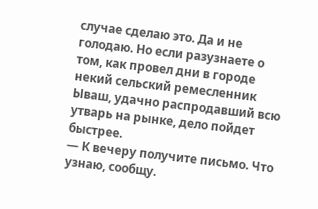случае сделаю это. Да и не голодаю. Но если разузнаете о том, как провел дни в городе некий сельский ремесленник Ываш, удачно распродавший всю утварь на рынке, дело пойдет быстрее.
— К вечеру получите письмо. Что узнаю, сообщу.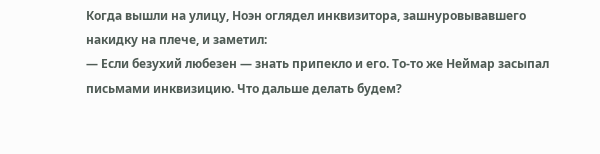Когда вышли на улицу, Ноэн оглядел инквизитора, зашнуровывавшего накидку на плече, и заметил:
— Если безухий любезен — знать припекло и его. То-то же Неймар засыпал письмами инквизицию. Что дальше делать будем?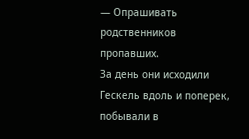— Опрашивать родственников пропавших.
За день они исходили Гескель вдоль и поперек, побывали в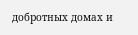добротных домах и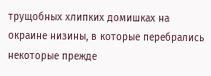трущобных хлипких домишках на окраине низины, в которые перебрались некоторые прежде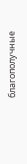благополучные